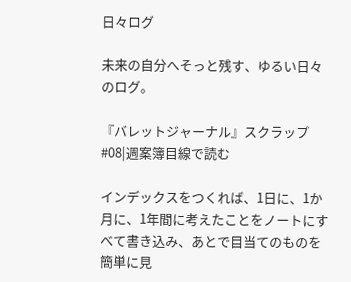日々ログ

未来の自分へそっと残す、ゆるい日々のログ。

『バレットジャーナル』スクラップ #08|週案簿目線で読む

インデックスをつくれば、1日に、1か月に、1年間に考えたことをノートにすべて書き込み、あとで目当てのものを簡単に見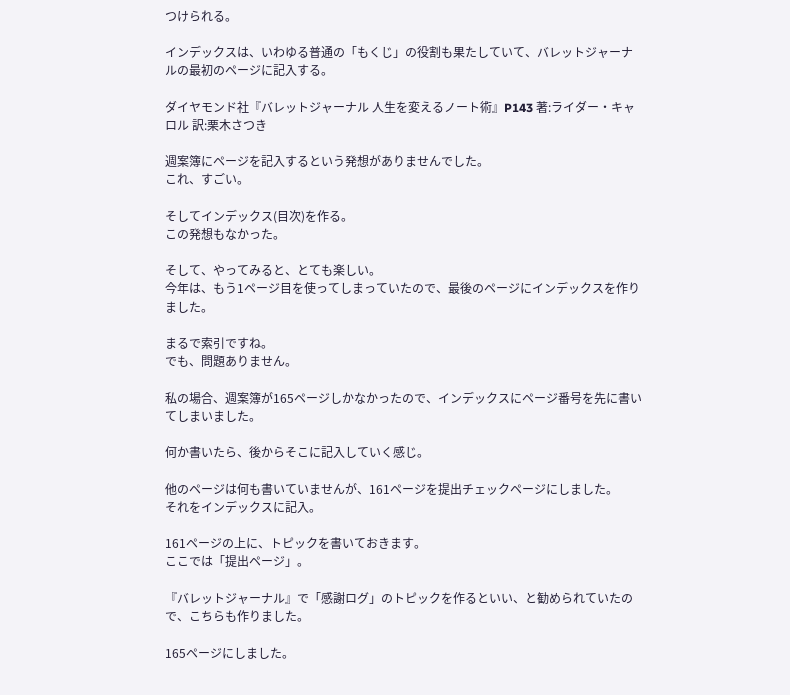つけられる。

インデックスは、いわゆる普通の「もくじ」の役割も果たしていて、バレットジャーナルの最初のページに記入する。

ダイヤモンド社『バレットジャーナル 人生を変えるノート術』P143 著:ライダー・キャロル 訳:栗木さつき

週案簿にページを記入するという発想がありませんでした。
これ、すごい。

そしてインデックス(目次)を作る。
この発想もなかった。

そして、やってみると、とても楽しい。
今年は、もう1ページ目を使ってしまっていたので、最後のページにインデックスを作りました。

まるで索引ですね。
でも、問題ありません。

私の場合、週案簿が165ページしかなかったので、インデックスにページ番号を先に書いてしまいました。

何か書いたら、後からそこに記入していく感じ。

他のページは何も書いていませんが、161ページを提出チェックページにしました。
それをインデックスに記入。

161ページの上に、トピックを書いておきます。
ここでは「提出ページ」。

『バレットジャーナル』で「感謝ログ」のトピックを作るといい、と勧められていたので、こちらも作りました。

165ページにしました。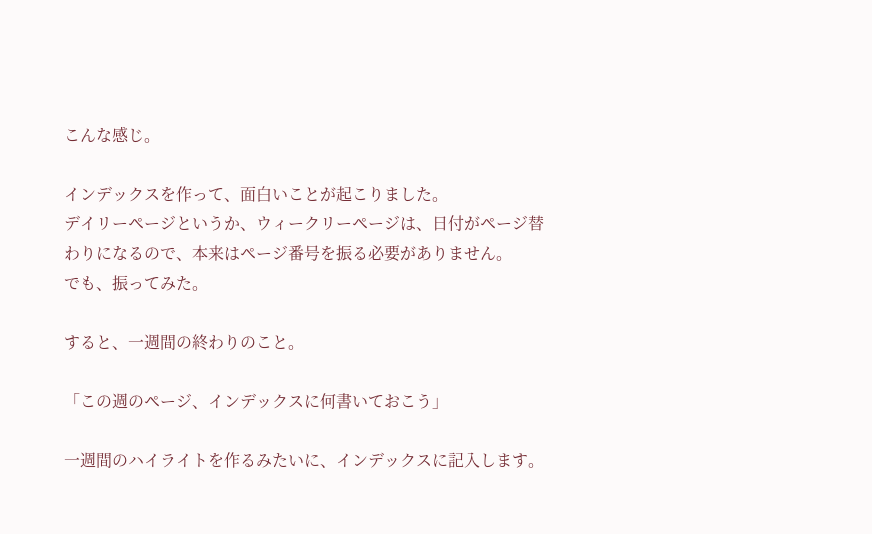こんな感じ。

インデックスを作って、面白いことが起こりました。
デイリーページというか、ウィークリーページは、日付がページ替わりになるので、本来はページ番号を振る必要がありません。
でも、振ってみた。

すると、一週間の終わりのこと。

「この週のページ、インデックスに何書いておこう」

一週間のハイライトを作るみたいに、インデックスに記入します。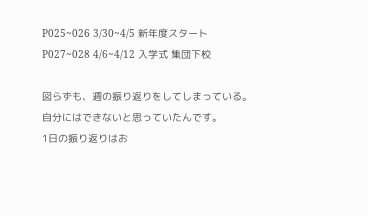P025~026 3/30~4/5 新年度スタート
P027~028 4/6~4/12 入学式 集団下校

図らずも、週の振り返りをしてしまっている。
自分にはできないと思っていたんです。
1日の振り返りはお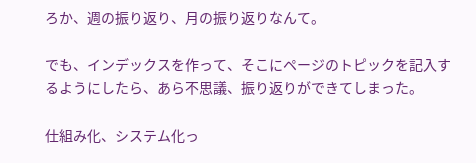ろか、週の振り返り、月の振り返りなんて。

でも、インデックスを作って、そこにページのトピックを記入するようにしたら、あら不思議、振り返りができてしまった。

仕組み化、システム化っ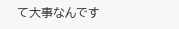て大事なんです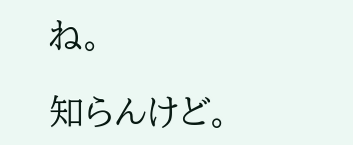ね。

知らんけど。